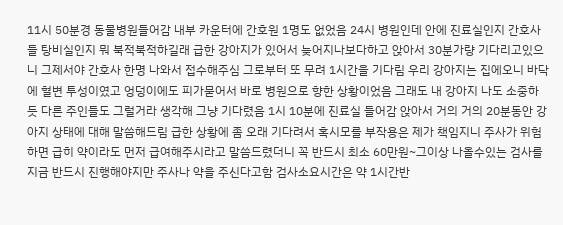11시 50분경 동물병원들어감 내부 카운터에 간호원 1명도 없었음 24시 병원인데 안에 진료실인지 간호사들 탕비실인지 뭐 북적북적하길래 급한 강아지가 있어서 늦어지나보다하고 앉아서 30분가량 기다리고있으니 그제서야 간호사 한명 나와서 접수해주심 그로부터 또 무려 1시간을 기다림 우리 강아지는 집에오니 바닥에 혈변 투성이였고 엉덩이에도 피가묻어서 바로 병원으로 향한 상황이었음 그래도 내 강아지 나도 소중하듯 다른 주인들도 그럴거라 생각해 그냥 기다렸음 1시 10분에 진료실 들어감 앉아서 거의 거의 20분동안 강아지 상태에 대해 말씀해드림 급한 상황에 좀 오래 기다려서 혹시모를 부작용은 제가 책임지니 주사가 위험하면 급히 약이라도 먼저 급여해주시라고 말씀드렸더니 꼭 반드시 최소 60만원~그이상 나올수있는 검사를 지금 반드시 진행해야지만 주사나 약을 주신다고함 검사소요시간은 약 1시간반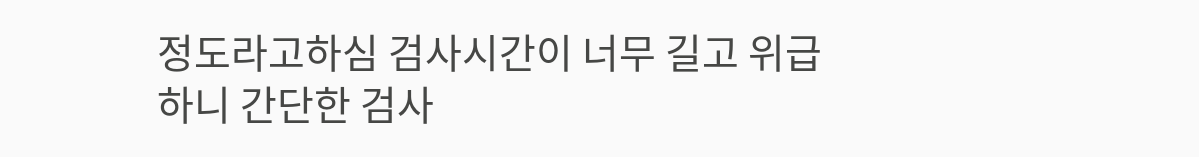정도라고하심 검사시간이 너무 길고 위급하니 간단한 검사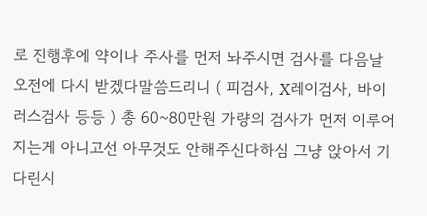로 진행후에 약이나 주사를 먼저 놔주시면 검사를 다음날 오전에 다시 받겠다말씀드리니 ( 피검사, X레이검사, 바이러스검사 등등 ) 총 60~80만원 가량의 검사가 먼저 이루어지는게 아니고선 아무것도 안해주신다하심 그냥 앉아서 기다린시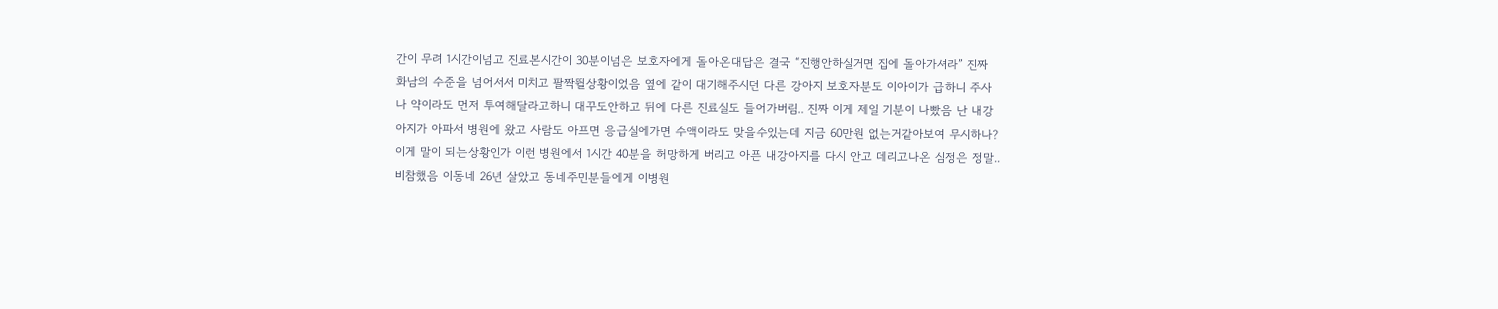간이 무려 1시간이넘고 진료본시간이 30분이넘은 보호자에게 돌아온대답은 결국 “진행안하실거면 집에 돌아가셔라” 진짜 화남의 수준을 넘어서서 미치고 팔짝뛸상황이었음 옆에 같이 대기해주시던 다른 강아지 보호자분도 이아이가 급하니 주사나 약이라도 먼저 투여해달라고하니 대꾸도안하고 뒤에 다른 진료실도 들어가버림.. 진짜 이게 제일 기분이 나빴음 난 내강아지가 아파서 병원에 왔고 사람도 아프면 응급실에가면 수액이라도 맞을수있는데 지금 60만원 없는거같아보여 무시하나? 이게 말이 되는상황인가 이런 병원에서 1시간 40분을 허망하게 버리고 아픈 내강아지를 다시 안고 데리고나온 심정은 정말..비참했음 이동네 26년 살았고 동네주민분들에게 이병원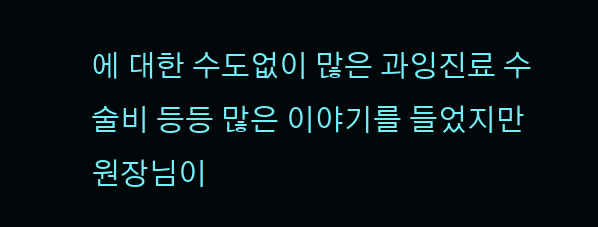에 대한 수도없이 많은 과잉진료 수술비 등등 많은 이야기를 들었지만 원장님이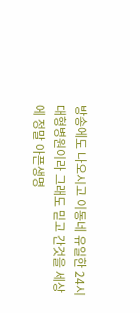방송에도 나오시고 이동네 유일한 24시 대형병원이라 그래도 믿고 간것을 세상에 정말 아픈생명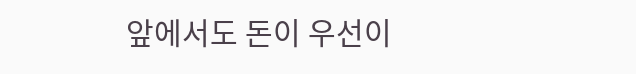앞에서도 돈이 우선이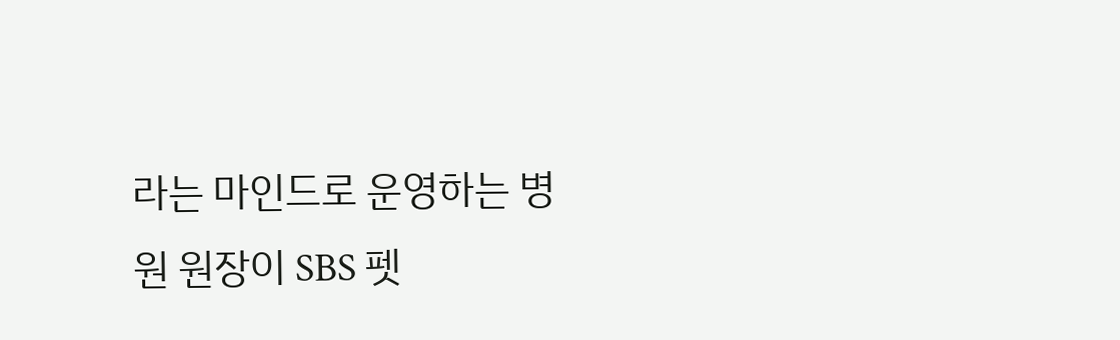라는 마인드로 운영하는 병원 원장이 SBS 펫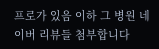프로가 있음 이하 그 병원 네이버 리뷰들 첨부합니다